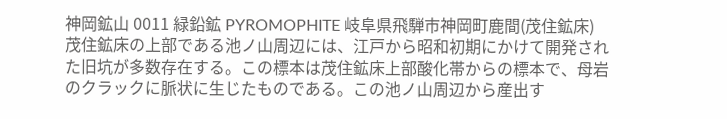神岡鉱山 0011 緑鉛鉱 PYROMOPHITE 岐阜県飛騨市神岡町鹿間(茂住鉱床)
茂住鉱床の上部である池ノ山周辺には、江戸から昭和初期にかけて開発された旧坑が多数存在する。この標本は茂住鉱床上部酸化帯からの標本で、母岩のクラックに脈状に生じたものである。この池ノ山周辺から産出す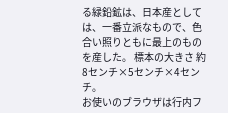る緑鉛鉱は、日本産としては、一番立派なもので、色合い照りともに最上のものを産した。 標本の大きさ 約 8センチ×5センチ×4センチ。
お使いのブラウザは行内フ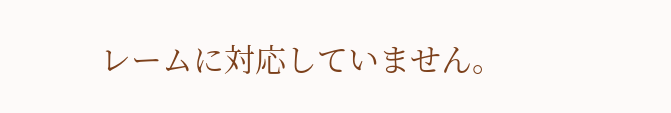レームに対応していません。